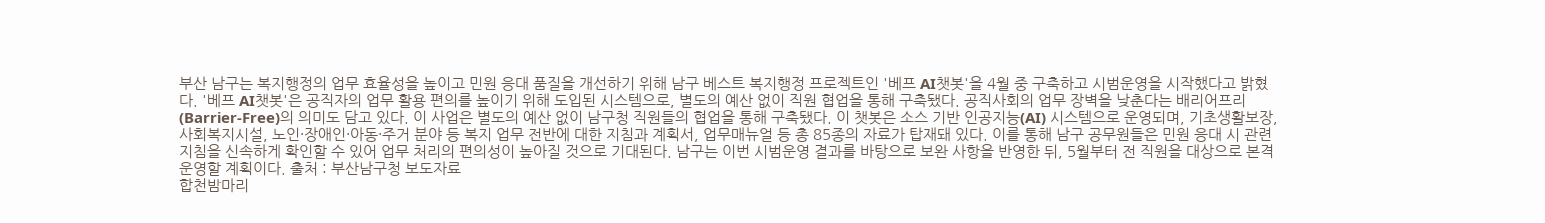부산 남구는 복지행정의 업무 효율성을 높이고 민원 응대 품질을 개선하기 위해 남구 베스트 복지행정 프로젝트인 '베프 AI챗봇'을 4월 중 구축하고 시범운영을 시작했다고 밝혔다. '베프 AI챗봇'은 공직자의 업무 활용 편의를 높이기 위해 도입된 시스템으로, 별도의 예산 없이 직원 협업을 통해 구축됐다. 공직사회의 업무 장벽을 낮춘다는 배리어프리(Barrier-Free)의 의미도 담고 있다. 이 사업은 별도의 예산 없이 남구청 직원들의 협업을 통해 구축됐다. 이 챗봇은 소스 기반 인공지능(AI) 시스템으로 운영되며, 기초생활보장, 사회복지시설, 노인·장애인·아동·주거 분야 등 복지 업무 전반에 대한 지침과 계획서, 업무매뉴얼 등 총 85종의 자료가 탑재돼 있다. 이를 통해 남구 공무원들은 민원 응대 시 관련 지침을 신속하게 확인할 수 있어 업무 처리의 편의성이 높아질 것으로 기대된다. 남구는 이번 시범운영 결과를 바탕으로 보완 사항을 반영한 뒤, 5월부터 전 직원을 대상으로 본격 운영할 계획이다. 출처 : 부산남구청 보도자료
합천밤마리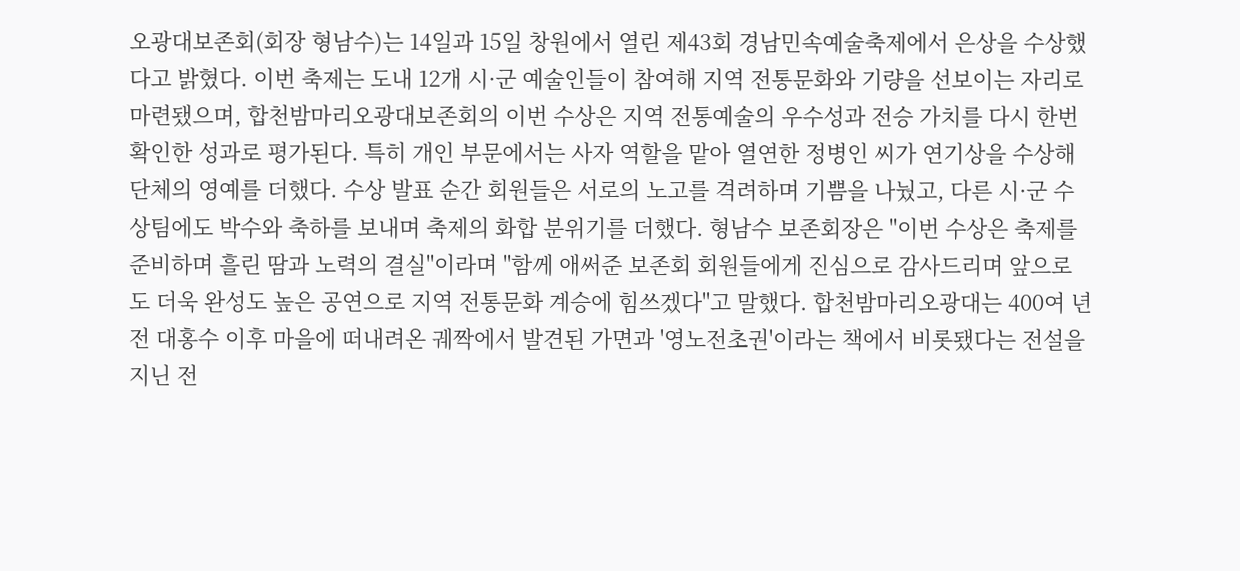오광대보존회(회장 형남수)는 14일과 15일 창원에서 열린 제43회 경남민속예술축제에서 은상을 수상했다고 밝혔다. 이번 축제는 도내 12개 시·군 예술인들이 참여해 지역 전통문화와 기량을 선보이는 자리로 마련됐으며, 합천밤마리오광대보존회의 이번 수상은 지역 전통예술의 우수성과 전승 가치를 다시 한번 확인한 성과로 평가된다. 특히 개인 부문에서는 사자 역할을 맡아 열연한 정병인 씨가 연기상을 수상해 단체의 영예를 더했다. 수상 발표 순간 회원들은 서로의 노고를 격려하며 기쁨을 나눴고, 다른 시·군 수상팀에도 박수와 축하를 보내며 축제의 화합 분위기를 더했다. 형남수 보존회장은 "이번 수상은 축제를 준비하며 흘린 땀과 노력의 결실"이라며 "함께 애써준 보존회 회원들에게 진심으로 감사드리며 앞으로도 더욱 완성도 높은 공연으로 지역 전통문화 계승에 힘쓰겠다"고 말했다. 합천밤마리오광대는 400여 년 전 대홍수 이후 마을에 떠내려온 궤짝에서 발견된 가면과 '영노전초권'이라는 책에서 비롯됐다는 전설을 지닌 전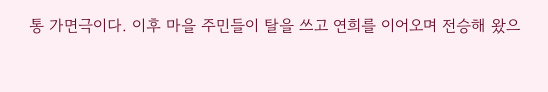통 가면극이다. 이후 마을 주민들이 탈을 쓰고 연희를 이어오며 전승해 왔으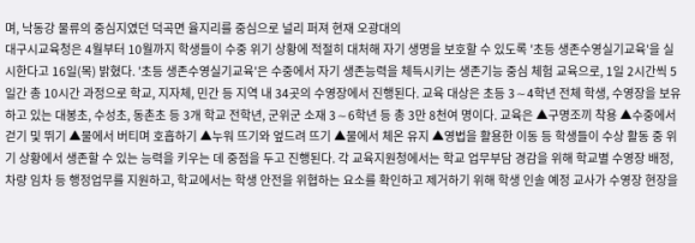며, 낙동강 물류의 중심지였던 덕곡면 율지리를 중심으로 널리 퍼져 현재 오광대의
대구시교육청은 4월부터 10월까지 학생들이 수중 위기 상황에 적절히 대처해 자기 생명을 보호할 수 있도록 '초등 생존수영실기교육'을 실시한다고 16일(목) 밝혔다. '초등 생존수영실기교육'은 수중에서 자기 생존능력을 체득시키는 생존기능 중심 체험 교육으로, 1일 2시간씩 5일간 총 10시간 과정으로 학교, 지자체, 민간 등 지역 내 34곳의 수영장에서 진행된다. 교육 대상은 초등 3∼4학년 전체 학생, 수영장을 보유하고 있는 대봉초, 수성초, 동촌초 등 3개 학교 전학년, 군위군 소재 3∼6학년 등 총 3만 8천여 명이다. 교육은 ▲구명조끼 착용 ▲수중에서 걷기 및 뛰기 ▲물에서 버티며 호흡하기 ▲누워 뜨기와 엎드려 뜨기 ▲물에서 체온 유지 ▲영법을 활용한 이동 등 학생들이 수상 활동 중 위기 상황에서 생존할 수 있는 능력을 키우는 데 중점을 두고 진행된다. 각 교육지원청에서는 학교 업무부담 경감을 위해 학교별 수영장 배정, 차량 임차 등 행정업무를 지원하고, 학교에서는 학생 안전을 위협하는 요소를 확인하고 제거하기 위해 학생 인솔 예정 교사가 수영장 현장을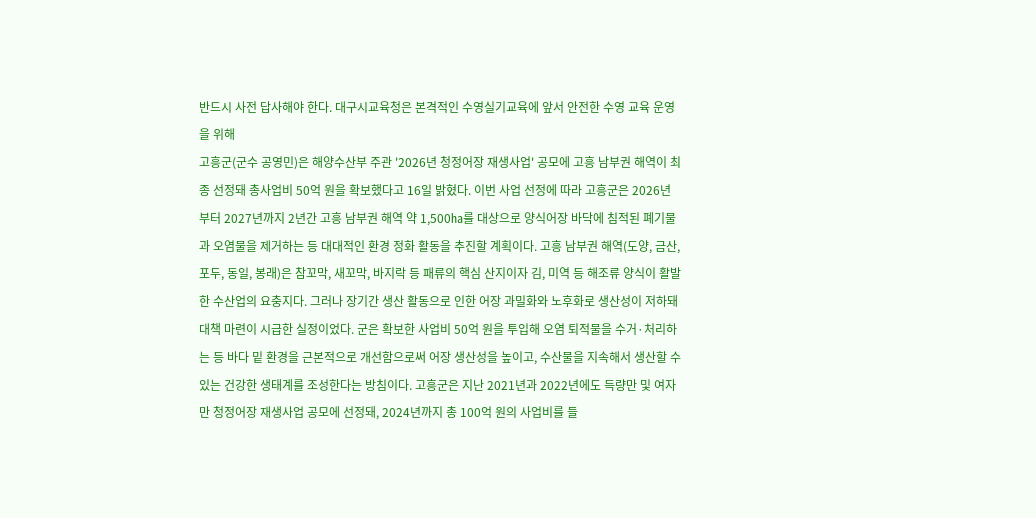반드시 사전 답사해야 한다. 대구시교육청은 본격적인 수영실기교육에 앞서 안전한 수영 교육 운영을 위해
고흥군(군수 공영민)은 해양수산부 주관 '2026년 청정어장 재생사업' 공모에 고흥 남부권 해역이 최종 선정돼 총사업비 50억 원을 확보했다고 16일 밝혔다. 이번 사업 선정에 따라 고흥군은 2026년부터 2027년까지 2년간 고흥 남부권 해역 약 1,500㏊를 대상으로 양식어장 바닥에 침적된 폐기물과 오염물을 제거하는 등 대대적인 환경 정화 활동을 추진할 계획이다. 고흥 남부권 해역(도양, 금산, 포두, 동일, 봉래)은 참꼬막, 새꼬막, 바지락 등 패류의 핵심 산지이자 김, 미역 등 해조류 양식이 활발한 수산업의 요충지다. 그러나 장기간 생산 활동으로 인한 어장 과밀화와 노후화로 생산성이 저하돼 대책 마련이 시급한 실정이었다. 군은 확보한 사업비 50억 원을 투입해 오염 퇴적물을 수거·처리하는 등 바다 밑 환경을 근본적으로 개선함으로써 어장 생산성을 높이고, 수산물을 지속해서 생산할 수 있는 건강한 생태계를 조성한다는 방침이다. 고흥군은 지난 2021년과 2022년에도 득량만 및 여자만 청정어장 재생사업 공모에 선정돼, 2024년까지 총 100억 원의 사업비를 들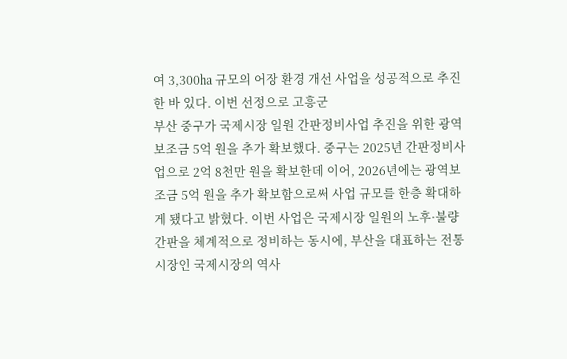여 3,300㏊ 규모의 어장 환경 개선 사업을 성공적으로 추진한 바 있다. 이번 선정으로 고흥군
부산 중구가 국제시장 일원 간판정비사업 추진을 위한 광역보조금 5억 원을 추가 확보했다. 중구는 2025년 간판정비사업으로 2억 8천만 원을 확보한데 이어, 2026년에는 광역보조금 5억 원을 추가 확보함으로써 사업 규모를 한층 확대하게 됐다고 밝혔다. 이번 사업은 국제시장 일원의 노후·불량 간판을 체계적으로 정비하는 동시에, 부산을 대표하는 전통시장인 국제시장의 역사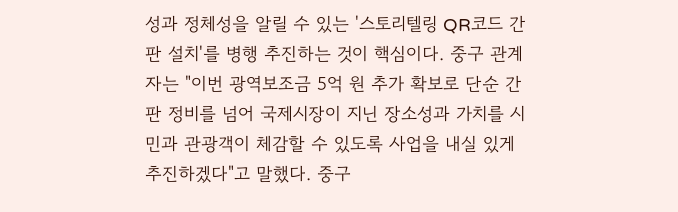성과 정체성을 알릴 수 있는 '스토리텔링 QR코드 간판 설치'를 병행 추진하는 것이 핵심이다. 중구 관계자는 "이번 광역보조금 5억 원 추가 확보로 단순 간판 정비를 넘어 국제시장이 지닌 장소성과 가치를 시민과 관광객이 체감할 수 있도록 사업을 내실 있게 추진하겠다"고 말했다. 중구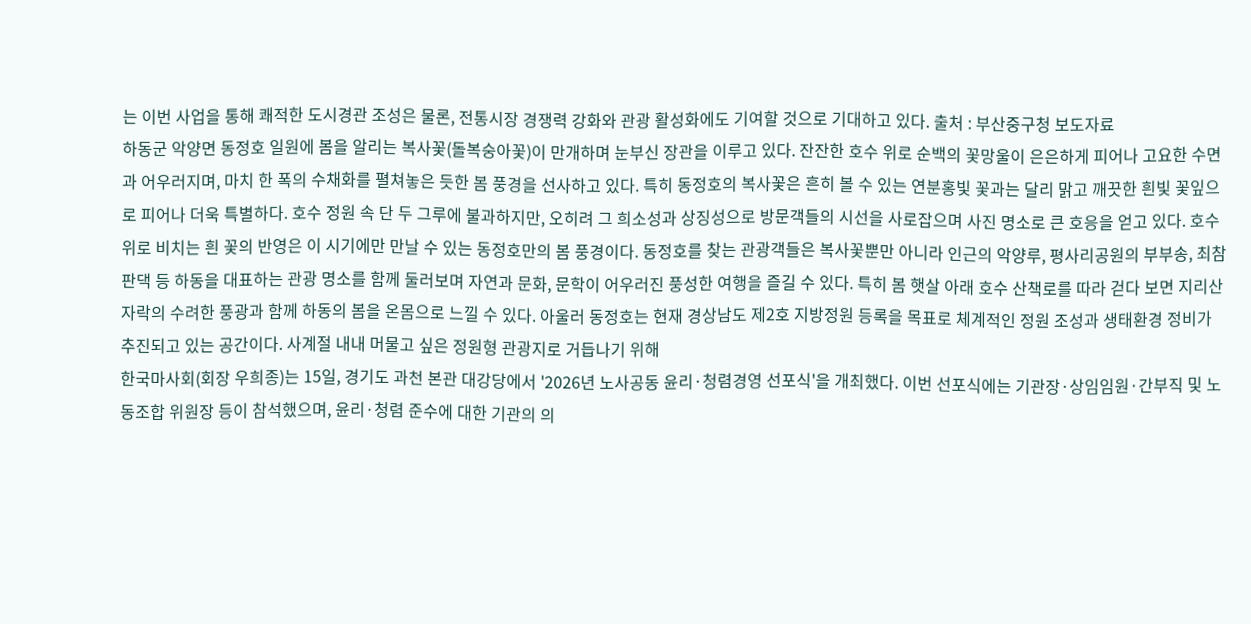는 이번 사업을 통해 쾌적한 도시경관 조성은 물론, 전통시장 경쟁력 강화와 관광 활성화에도 기여할 것으로 기대하고 있다. 출처 : 부산중구청 보도자료
하동군 악양면 동정호 일원에 봄을 알리는 복사꽃(돌복숭아꽃)이 만개하며 눈부신 장관을 이루고 있다. 잔잔한 호수 위로 순백의 꽃망울이 은은하게 피어나 고요한 수면과 어우러지며, 마치 한 폭의 수채화를 펼쳐놓은 듯한 봄 풍경을 선사하고 있다. 특히 동정호의 복사꽃은 흔히 볼 수 있는 연분홍빛 꽃과는 달리 맑고 깨끗한 흰빛 꽃잎으로 피어나 더욱 특별하다. 호수 정원 속 단 두 그루에 불과하지만, 오히려 그 희소성과 상징성으로 방문객들의 시선을 사로잡으며 사진 명소로 큰 호응을 얻고 있다. 호수 위로 비치는 흰 꽃의 반영은 이 시기에만 만날 수 있는 동정호만의 봄 풍경이다. 동정호를 찾는 관광객들은 복사꽃뿐만 아니라 인근의 악양루, 평사리공원의 부부송, 최참판댁 등 하동을 대표하는 관광 명소를 함께 둘러보며 자연과 문화, 문학이 어우러진 풍성한 여행을 즐길 수 있다. 특히 봄 햇살 아래 호수 산책로를 따라 걷다 보면 지리산 자락의 수려한 풍광과 함께 하동의 봄을 온몸으로 느낄 수 있다. 아울러 동정호는 현재 경상남도 제2호 지방정원 등록을 목표로 체계적인 정원 조성과 생태환경 정비가 추진되고 있는 공간이다. 사계절 내내 머물고 싶은 정원형 관광지로 거듭나기 위해
한국마사회(회장 우희종)는 15일, 경기도 과천 본관 대강당에서 '2026년 노사공동 윤리·청렴경영 선포식'을 개최했다. 이번 선포식에는 기관장·상임임원·간부직 및 노동조합 위원장 등이 참석했으며, 윤리·청렴 준수에 대한 기관의 의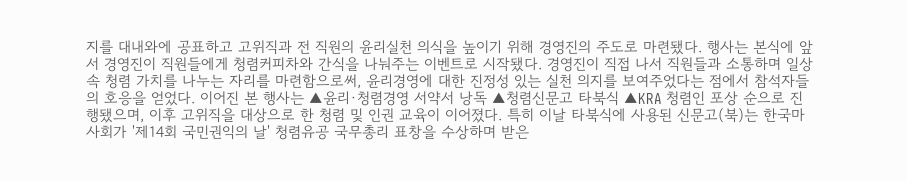지를 대내와에 공표하고 고위직과 전 직원의 윤리실천 의식을 높이기 위해 경영진의 주도로 마련됐다. 행사는 본식에 앞서 경영진이 직원들에게 청렴커피차와 간식을 나눠주는 이벤트로 시작됐다. 경영진이 직접 나서 직원들과 소통하며 일상 속 청렴 가치를 나누는 자리를 마련함으로써, 윤리경영에 대한 진정성 있는 실천 의지를 보여주었다는 점에서 참석자들의 호응을 얻었다. 이어진 본 행사는 ▲윤리·청렴경영 서약서 낭독 ▲청렴신문고 타북식 ▲KRA 청렴인 포상 순으로 진행됐으며, 이후 고위직을 대상으로 한 청렴 및 인권 교육이 이어졌다. 특히 이날 타북식에 사용된 신문고(북)는 한국마사회가 '제14회 국민권익의 날' 청렴유공 국무총리 표창을 수상하며 받은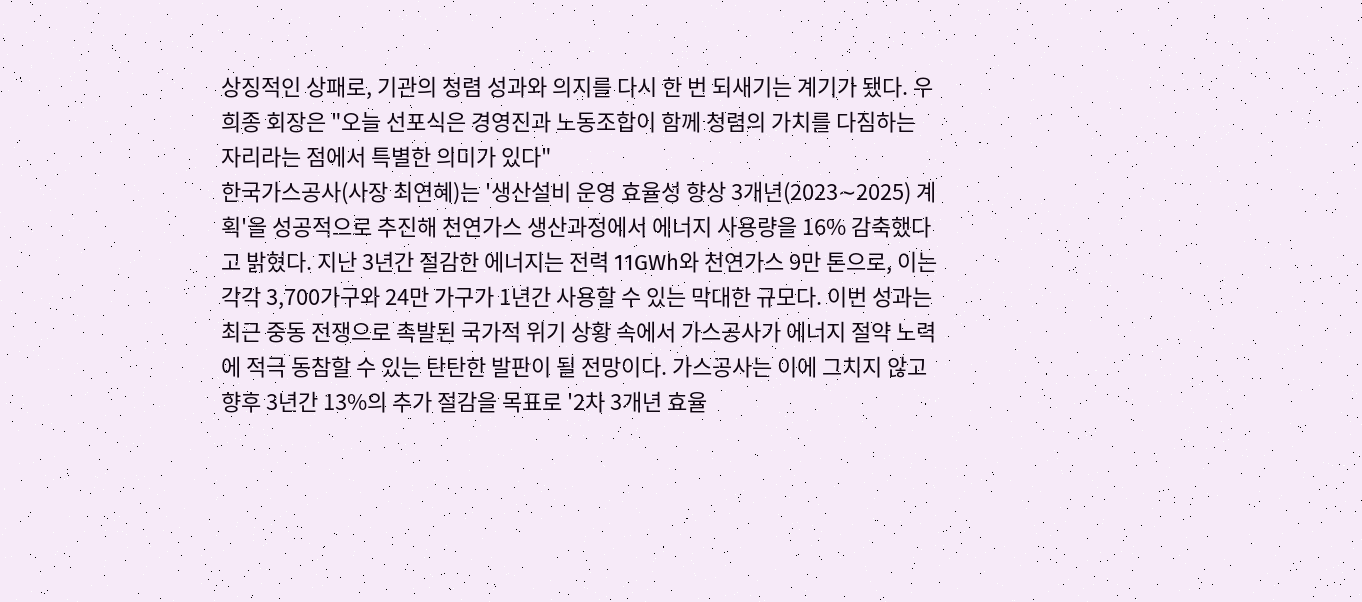상징적인 상패로, 기관의 청렴 성과와 의지를 다시 한 번 되새기는 계기가 됐다. 우희종 회장은 "오늘 선포식은 경영진과 노동조합이 함께 청렴의 가치를 다짐하는 자리라는 점에서 특별한 의미가 있다"
한국가스공사(사장 최연혜)는 '생산설비 운영 효율성 향상 3개년(2023∼2025) 계획'을 성공적으로 추진해 천연가스 생산과정에서 에너지 사용량을 16% 감축했다고 밝혔다. 지난 3년간 절감한 에너지는 전력 11GWh와 천연가스 9만 톤으로, 이는 각각 3,700가구와 24만 가구가 1년간 사용할 수 있는 막대한 규모다. 이번 성과는 최근 중동 전쟁으로 촉발된 국가적 위기 상황 속에서 가스공사가 에너지 절약 노력에 적극 동참할 수 있는 탄탄한 발판이 될 전망이다. 가스공사는 이에 그치지 않고 향후 3년간 13%의 추가 절감을 목표로 '2차 3개년 효율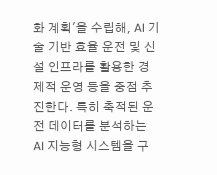화 계획'을 수립해, AI 기술 기반 효율 운전 및 신설 인프라를 활용한 경제적 운영 등을 중점 추진한다. 특히 축적된 운전 데이터를 분석하는 AI 지능형 시스템을 구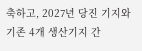축하고, 2027년 당진 기지와 기존 4개 생산기지 간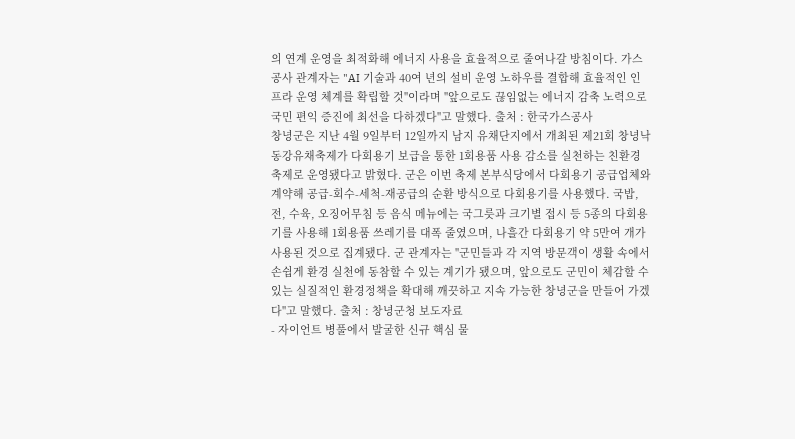의 연계 운영을 최적화해 에너지 사용을 효율적으로 줄여나갈 방침이다. 가스공사 관계자는 "AI 기술과 40여 년의 설비 운영 노하우를 결합해 효율적인 인프라 운영 체계를 확립할 것"이라며 "앞으로도 끊임없는 에너지 감축 노력으로 국민 편익 증진에 최선을 다하겠다"고 말했다. 출처 : 한국가스공사
창녕군은 지난 4월 9일부터 12일까지 남지 유채단지에서 개최된 제21회 창녕낙동강유채축제가 다회용기 보급을 통한 1회용품 사용 감소를 실천하는 친환경 축제로 운영됐다고 밝혔다. 군은 이번 축제 본부식당에서 다회용기 공급업체와 계약해 공급-회수-세척-재공급의 순환 방식으로 다회용기를 사용했다. 국밥, 전, 수육, 오징어무침 등 음식 메뉴에는 국그릇과 크기별 접시 등 5종의 다회용기를 사용해 1회용품 쓰레기를 대폭 줄였으며, 나흘간 다회용기 약 5만여 개가 사용된 것으로 집계됐다. 군 관계자는 "군민들과 각 지역 방문객이 생활 속에서 손쉽게 환경 실천에 동참할 수 있는 계기가 됐으며, 앞으로도 군민이 체감할 수 있는 실질적인 환경정책을 확대해 깨끗하고 지속 가능한 창녕군을 만들어 가겠다"고 말했다. 출처 : 창녕군청 보도자료
- 자이언트 병풀에서 발굴한 신규 핵심 물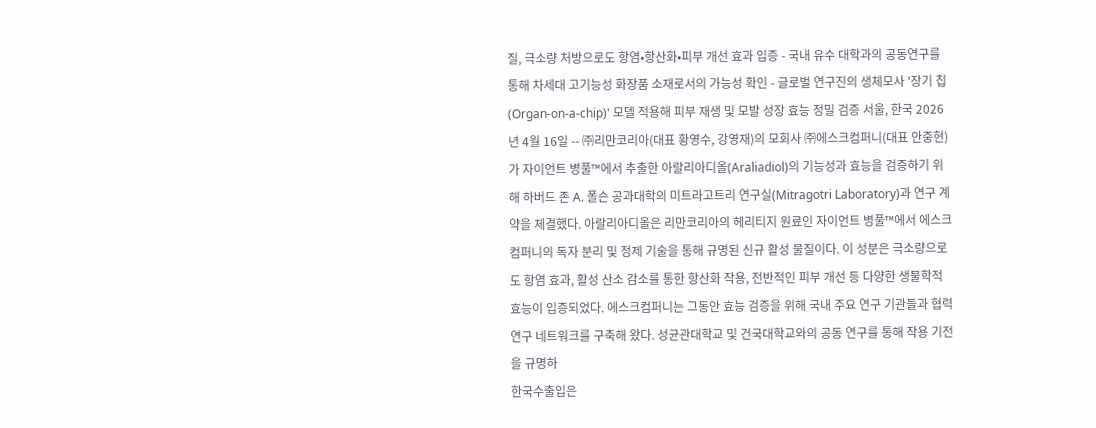질, 극소량 처방으로도 항염•항산화•피부 개선 효과 입증 - 국내 유수 대학과의 공동연구를 통해 차세대 고기능성 화장품 소재로서의 가능성 확인 - 글로벌 연구진의 생체모사 '장기 칩(Organ-on-a-chip)' 모델 적용해 피부 재생 및 모발 성장 효능 정밀 검증 서울, 한국 2026년 4월 16일 -- ㈜리만코리아(대표 황영수, 강영재)의 모회사 ㈜에스크컴퍼니(대표 안중현)가 자이언트 병풀™에서 추출한 아랄리아디올(Araliadiol)의 기능성과 효능을 검증하기 위해 하버드 존 A. 폴슨 공과대학의 미트라고트리 연구실(Mitragotri Laboratory)과 연구 계약을 체결했다. 아랄리아디올은 리만코리아의 헤리티지 원료인 자이언트 병풀™에서 에스크컴퍼니의 독자 분리 및 정제 기술을 통해 규명된 신규 활성 물질이다. 이 성분은 극소량으로도 항염 효과, 활성 산소 감소를 통한 항산화 작용, 전반적인 피부 개선 등 다양한 생물학적 효능이 입증되었다. 에스크컴퍼니는 그동안 효능 검증을 위해 국내 주요 연구 기관들과 협력 연구 네트워크를 구축해 왔다. 성균관대학교 및 건국대학교와의 공동 연구를 통해 작용 기전을 규명하
한국수출입은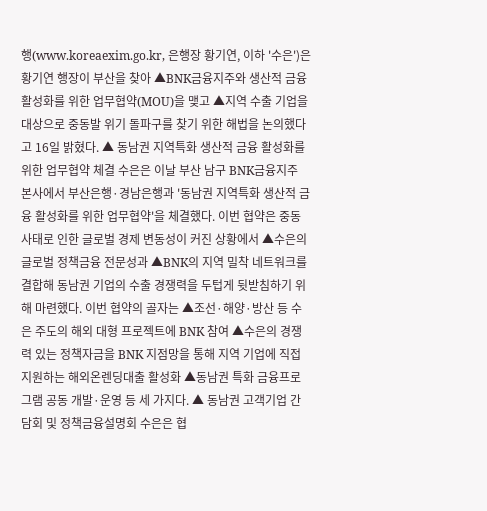행(www.koreaexim.go.kr, 은행장 황기연, 이하 '수은')은 황기연 행장이 부산을 찾아 ▲BNK금융지주와 생산적 금융 활성화를 위한 업무협약(MOU)을 맺고 ▲지역 수출 기업을 대상으로 중동발 위기 돌파구를 찾기 위한 해법을 논의했다고 16일 밝혔다. ▲ 동남권 지역특화 생산적 금융 활성화를 위한 업무협약 체결 수은은 이날 부산 남구 BNK금융지주 본사에서 부산은행·경남은행과 '동남권 지역특화 생산적 금융 활성화를 위한 업무협약'을 체결했다. 이번 협약은 중동 사태로 인한 글로벌 경제 변동성이 커진 상황에서 ▲수은의 글로벌 정책금융 전문성과 ▲BNK의 지역 밀착 네트워크를 결합해 동남권 기업의 수출 경쟁력을 두텁게 뒷받침하기 위해 마련했다. 이번 협약의 골자는 ▲조선·해양·방산 등 수은 주도의 해외 대형 프로젝트에 BNK 참여 ▲수은의 경쟁력 있는 정책자금을 BNK 지점망을 통해 지역 기업에 직접 지원하는 해외온렌딩대출 활성화 ▲동남권 특화 금융프로그램 공동 개발·운영 등 세 가지다. ▲ 동남권 고객기업 간담회 및 정책금융설명회 수은은 협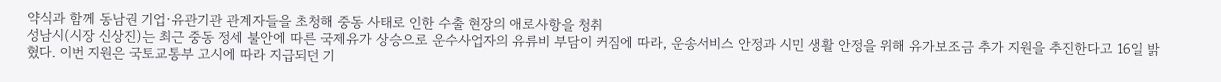약식과 함께 동남권 기업·유관기관 관계자들을 초청해 중동 사태로 인한 수출 현장의 애로사항을 청취
성남시(시장 신상진)는 최근 중동 정세 불안에 따른 국제유가 상승으로 운수사업자의 유류비 부담이 커짐에 따라, 운송서비스 안정과 시민 생활 안정을 위해 유가보조금 추가 지원을 추진한다고 16일 밝혔다. 이번 지원은 국토교통부 고시에 따라 지급되던 기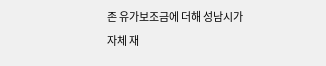존 유가보조금에 더해 성남시가 자체 재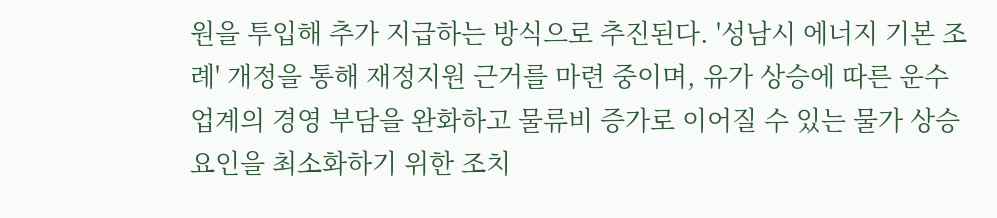원을 투입해 추가 지급하는 방식으로 추진된다. '성남시 에너지 기본 조례' 개정을 통해 재정지원 근거를 마련 중이며, 유가 상승에 따른 운수업계의 경영 부담을 완화하고 물류비 증가로 이어질 수 있는 물가 상승 요인을 최소화하기 위한 조치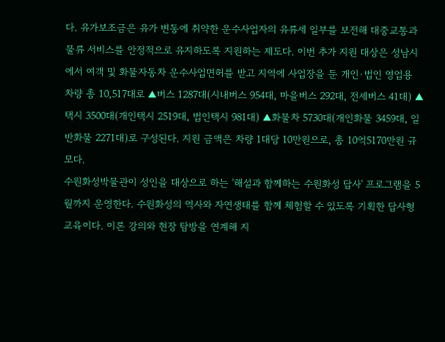다. 유가보조금은 유가 변동에 취약한 운수사업자의 유류세 일부를 보전해 대중교통과 물류 서비스를 안정적으로 유지하도록 지원하는 제도다. 이번 추가 지원 대상은 성남시에서 여객 및 화물자동차 운수사업면허를 받고 지역에 사업장을 둔 개인·법인 영업용 차량 총 10,517대로 ▲버스 1287대(시내버스 954대, 마을버스 292대, 전세버스 41대) ▲택시 3500대(개인택시 2519대, 법인택시 981대) ▲화물차 5730대(개인화물 3459대, 일반화물 2271대)로 구성된다. 지원 금액은 차량 1대당 10만원으로, 총 10억5170만원 규모다.
수원화성박물관이 성인을 대상으로 하는 '해설과 함께하는 수원화성 답사' 프로그램을 5월까지 운영한다. 수원화성의 역사와 자연생태를 함께 체험할 수 있도록 기획한 답사형 교육이다. 이론 강의와 현장 탐방을 연계해 지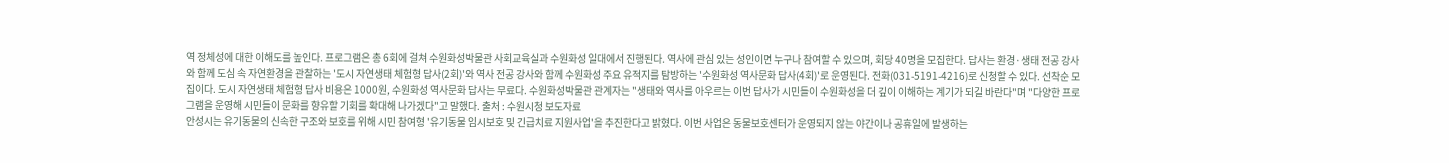역 정체성에 대한 이해도를 높인다. 프로그램은 총 6회에 걸쳐 수원화성박물관 사회교육실과 수원화성 일대에서 진행된다. 역사에 관심 있는 성인이면 누구나 참여할 수 있으며, 회당 40명을 모집한다. 답사는 환경·생태 전공 강사와 함께 도심 속 자연환경을 관찰하는 '도시 자연생태 체험형 답사(2회)'와 역사 전공 강사와 함께 수원화성 주요 유적지를 탐방하는 '수원화성 역사문화 답사(4회)'로 운영된다. 전화(031-5191-4216)로 신청할 수 있다. 선착순 모집이다. 도시 자연생태 체험형 답사 비용은 1000원, 수원화성 역사문화 답사는 무료다. 수원화성박물관 관계자는 "생태와 역사를 아우르는 이번 답사가 시민들이 수원화성을 더 깊이 이해하는 계기가 되길 바란다"며 "다양한 프로그램을 운영해 시민들이 문화를 향유할 기회를 확대해 나가겠다"고 말했다. 출처 : 수원시청 보도자료
안성시는 유기동물의 신속한 구조와 보호를 위해 시민 참여형 '유기동물 임시보호 및 긴급치료 지원사업'을 추진한다고 밝혔다. 이번 사업은 동물보호센터가 운영되지 않는 야간이나 공휴일에 발생하는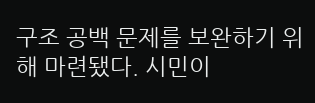구조 공백 문제를 보완하기 위해 마련됐다. 시민이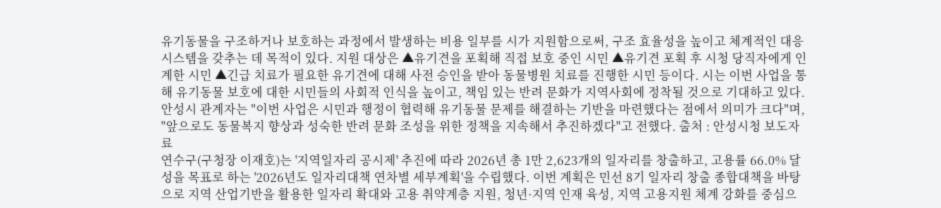유기동물을 구조하거나 보호하는 과정에서 발생하는 비용 일부를 시가 지원함으로써, 구조 효율성을 높이고 체계적인 대응 시스템을 갖추는 데 목적이 있다. 지원 대상은 ▲유기견을 포획해 직접 보호 중인 시민 ▲유기견 포획 후 시청 당직자에게 인계한 시민 ▲긴급 치료가 필요한 유기견에 대해 사전 승인을 받아 동물병원 치료를 진행한 시민 등이다. 시는 이번 사업을 통해 유기동물 보호에 대한 시민들의 사회적 인식을 높이고, 책임 있는 반려 문화가 지역사회에 정착될 것으로 기대하고 있다. 안성시 관계자는 "이번 사업은 시민과 행정이 협력해 유기동물 문제를 해결하는 기반을 마련했다는 점에서 의미가 크다"며, "앞으로도 동물복지 향상과 성숙한 반려 문화 조성을 위한 정책을 지속해서 추진하겠다"고 전했다. 출처 : 안성시청 보도자료
연수구(구청장 이재호)는 '지역일자리 공시제' 추진에 따라 2026년 총 1만 2,623개의 일자리를 창출하고, 고용률 66.0% 달성을 목표로 하는 '2026년도 일자리대책 연차별 세부계획'을 수립했다. 이번 계획은 민선 8기 일자리 창출 종합대책을 바탕으로 지역 산업기반을 활용한 일자리 확대와 고용 취약계층 지원, 청년·지역 인재 육성, 지역 고용지원 체계 강화를 중심으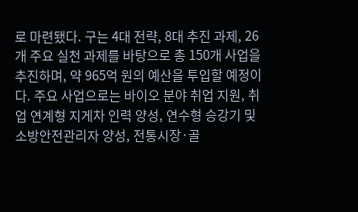로 마련됐다. 구는 4대 전략, 8대 추진 과제, 26개 주요 실천 과제를 바탕으로 총 150개 사업을 추진하며, 약 965억 원의 예산을 투입할 예정이다. 주요 사업으로는 바이오 분야 취업 지원, 취업 연계형 지게차 인력 양성, 연수형 승강기 및 소방안전관리자 양성, 전통시장·골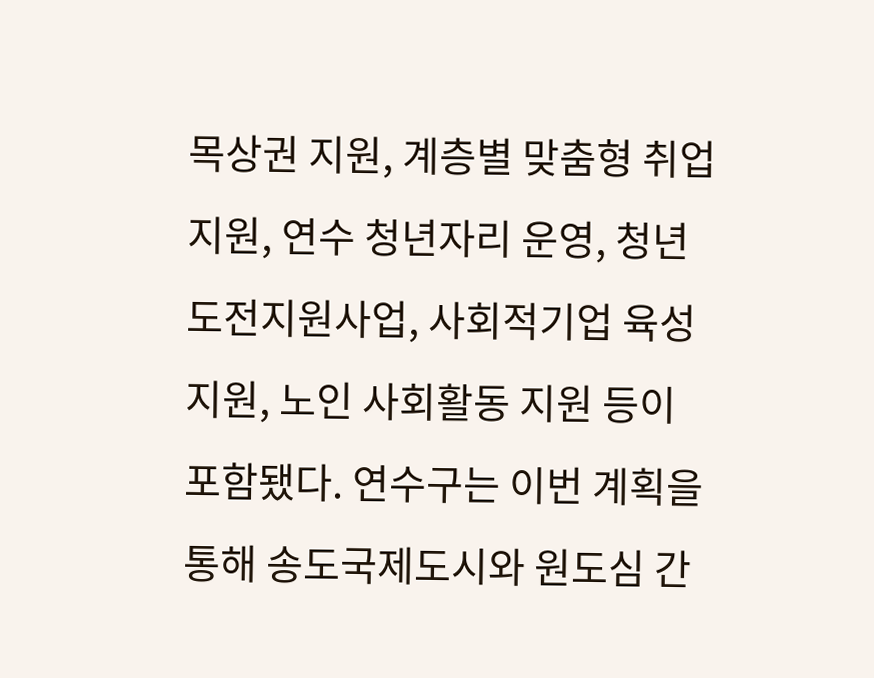목상권 지원, 계층별 맞춤형 취업지원, 연수 청년자리 운영, 청년도전지원사업, 사회적기업 육성 지원, 노인 사회활동 지원 등이 포함됐다. 연수구는 이번 계획을 통해 송도국제도시와 원도심 간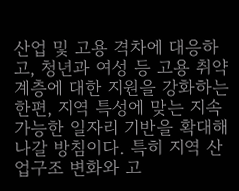산업 및 고용 격차에 대응하고, 청년과 여성 등 고용 취약계층에 대한 지원을 강화하는 한편, 지역 특성에 맞는 지속 가능한 일자리 기반을 확대해 나갈 방침이다. 특히 지역 산업구조 변화와 고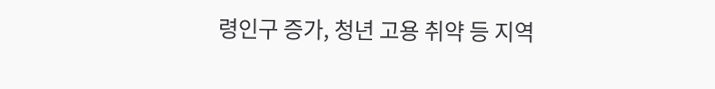령인구 증가, 청년 고용 취약 등 지역